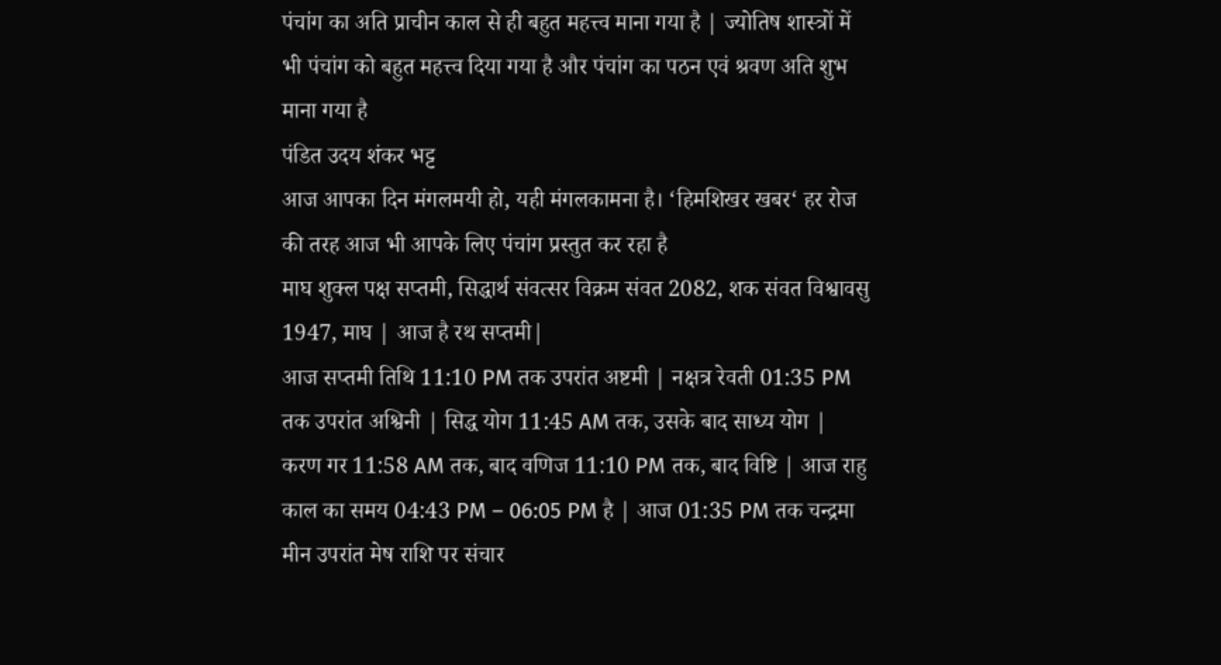पंचांग का अति प्राचीन काल से ही बहुत महत्त्व माना गया है | ज्योतिष शास्त्रों में भी पंचांग को बहुत महत्त्व दिया गया है और पंचांग का पठन एवं श्रवण अति शुभ माना गया है
पंडित उदय शंकर भट्ट
आज आपका दिन मंगलमयी हो, यही मंगलकामना है। ‘हिमशिखर खबर‘ हर रोज की तरह आज भी आपके लिए पंचांग प्रस्तुत कर रहा है
माघ शुक्ल पक्ष सप्तमी, सिद्धार्थ संवत्सर विक्रम संवत 2082, शक संवत विश्वावसु 1947, माघ | आज है रथ सप्तमी|
आज सप्तमी तिथि 11:10 PM तक उपरांत अष्टमी | नक्षत्र रेवती 01:35 PM तक उपरांत अश्विनी | सिद्ध योग 11:45 AM तक, उसके बाद साध्य योग | करण गर 11:58 AM तक, बाद वणिज 11:10 PM तक, बाद विष्टि | आज राहु काल का समय 04:43 PM – 06:05 PM है | आज 01:35 PM तक चन्द्रमा मीन उपरांत मेष राशि पर संचार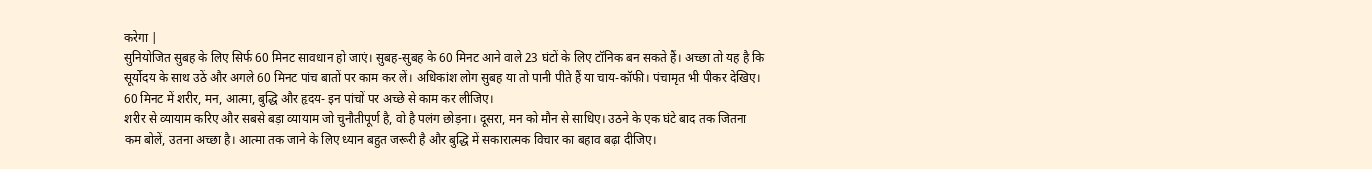करेगा |
सुनियोजित सुबह के लिए सिर्फ 60 मिनट सावधान हो जाएं। सुबह-सुबह के 60 मिनट आने वाले 23 घंटों के लिए टॉनिक बन सकते हैं। अच्छा तो यह है कि सूर्योदय के साथ उठें और अगले 60 मिनट पांच बातों पर काम कर लें। अधिकांश लोग सुबह या तो पानी पीते हैं या चाय-कॉफी। पंचामृत भी पीकर देखिए। 60 मिनट में शरीर, मन, आत्मा, बुद्धि और हृदय- इन पांचों पर अच्छे से काम कर लीजिए।
शरीर से व्यायाम करिए और सबसे बड़ा व्यायाम जो चुनौतीपूर्ण है, वो है पलंग छोड़ना। दूसरा, मन को मौन से साधिए। उठने के एक घंटे बाद तक जितना कम बोलें, उतना अच्छा है। आत्मा तक जाने के लिए ध्यान बहुत जरूरी है और बुद्धि में सकारात्मक विचार का बहाव बढ़ा दीजिए।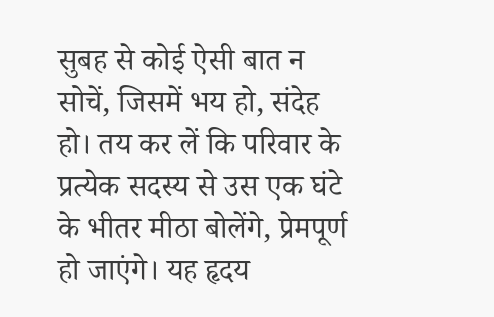सुबह से कोई ऐसी बात न सोचें, जिसमें भय हो, संदेह हो। तय कर लें कि परिवार के प्रत्येक सदस्य से उस एक घंटे के भीतर मीठा बोलेंगे, प्रेमपूर्ण हो जाएंगे। यह हृदय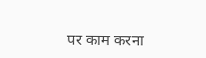पर काम करना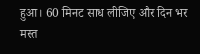हुआ। 60 मिनट साध लीजिए और दिन भर मस्त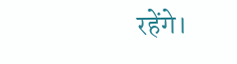रहेंगे।